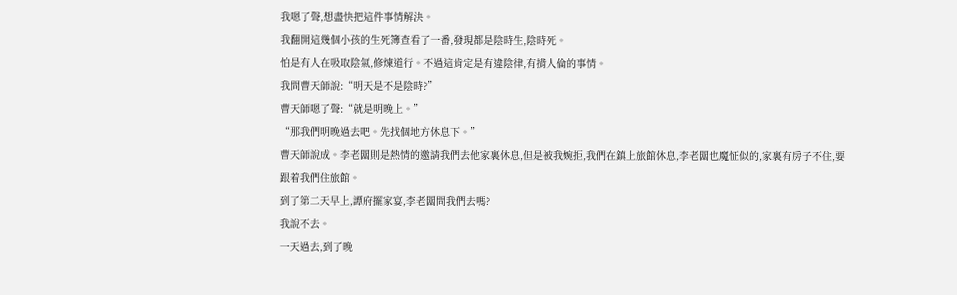我嗯了聲,想盡快把這件事情解決。
我翻開這幾個小孩的生死簿查看了一番,發現都是陰時生,陰時死。
怕是有人在吸取陰氣,修煉道行。不過這肯定是有違陰律,有揹人倫的事情。
我問曹天師說:“明天是不是陰時?”
曹天師嗯了聲:“就是明晚上。”
“那我們明晚過去吧。先找個地方休息下。”
曹天師說成。李老闆則是熱情的邀請我們去他家裏休息,但是被我婉拒,我們在鎮上旅館休息,李老闆也魔怔似的,家裏有房子不住,要跟着我們住旅館。
到了第二天早上,譚府擺家宴,李老闆問我們去嗎?
我說不去。
一天過去,到了晚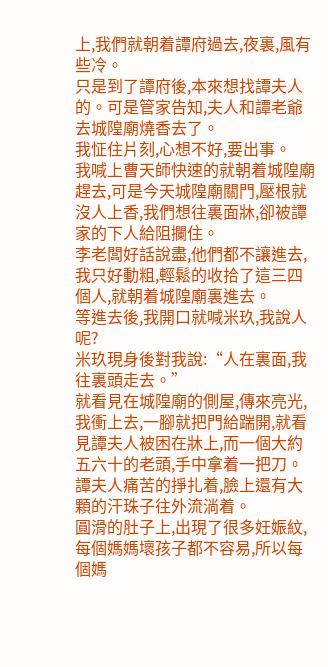上,我們就朝着譚府過去,夜裏,風有些冷。
只是到了譚府後,本來想找譚夫人的。可是管家告知,夫人和譚老爺去城隍廟燒香去了。
我怔住片刻,心想不好,要出事。
我喊上曹天師快速的就朝着城隍廟趕去,可是今天城隍廟關門,壓根就沒人上香,我們想往裏面牀,卻被譚家的下人給阻攔住。
李老闆好話說盡,他們都不讓進去,我只好動粗,輕鬆的收拾了這三四個人,就朝着城隍廟裏進去。
等進去後,我開口就喊米玖,我說人呢?
米玖現身後對我說:“人在裏面,我往裏頭走去。”
就看見在城隍廟的側屋,傳來亮光,我衝上去,一腳就把門給踹開,就看見譚夫人被困在牀上,而一個大約五六十的老頭,手中拿着一把刀。譚夫人痛苦的掙扎着,臉上還有大顆的汗珠子往外流淌着。
圓滑的肚子上,出現了很多妊娠紋,每個媽媽壞孩子都不容易,所以每個媽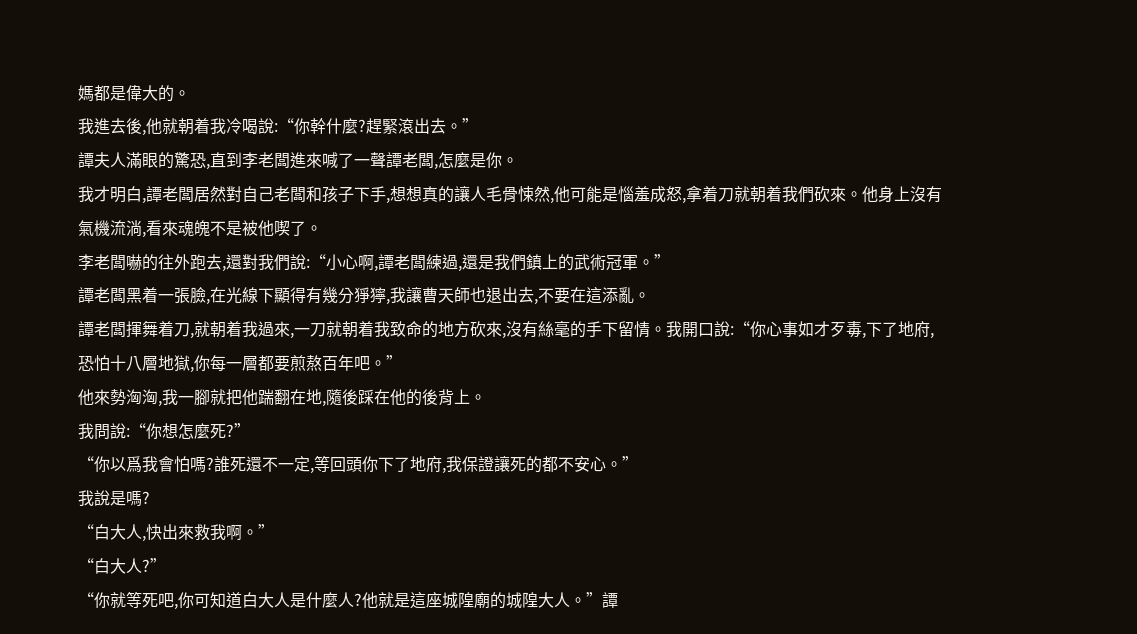媽都是偉大的。
我進去後,他就朝着我冷喝說:“你幹什麼?趕緊滾出去。”
譚夫人滿眼的驚恐,直到李老闆進來喊了一聲譚老闆,怎麼是你。
我才明白,譚老闆居然對自己老闆和孩子下手,想想真的讓人毛骨悚然,他可能是惱羞成怒,拿着刀就朝着我們砍來。他身上沒有氣機流淌,看來魂魄不是被他喫了。
李老闆嚇的往外跑去,還對我們說:“小心啊,譚老闆練過,還是我們鎮上的武術冠軍。”
譚老闆黑着一張臉,在光線下顯得有幾分猙獰,我讓曹天師也退出去,不要在這添亂。
譚老闆揮舞着刀,就朝着我過來,一刀就朝着我致命的地方砍來,沒有絲毫的手下留情。我開口說:“你心事如才歹毒,下了地府,恐怕十八層地獄,你每一層都要煎熬百年吧。”
他來勢洶洶,我一腳就把他踹翻在地,隨後踩在他的後背上。
我問說:“你想怎麼死?”
“你以爲我會怕嗎?誰死還不一定,等回頭你下了地府,我保證讓死的都不安心。”
我說是嗎?
“白大人,快出來救我啊。”
“白大人?”
“你就等死吧,你可知道白大人是什麼人?他就是這座城隍廟的城隍大人。”譚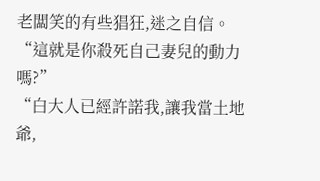老闆笑的有些猖狂,迷之自信。
“這就是你殺死自己妻兒的動力嗎?”
“白大人已經許諾我,讓我當土地爺,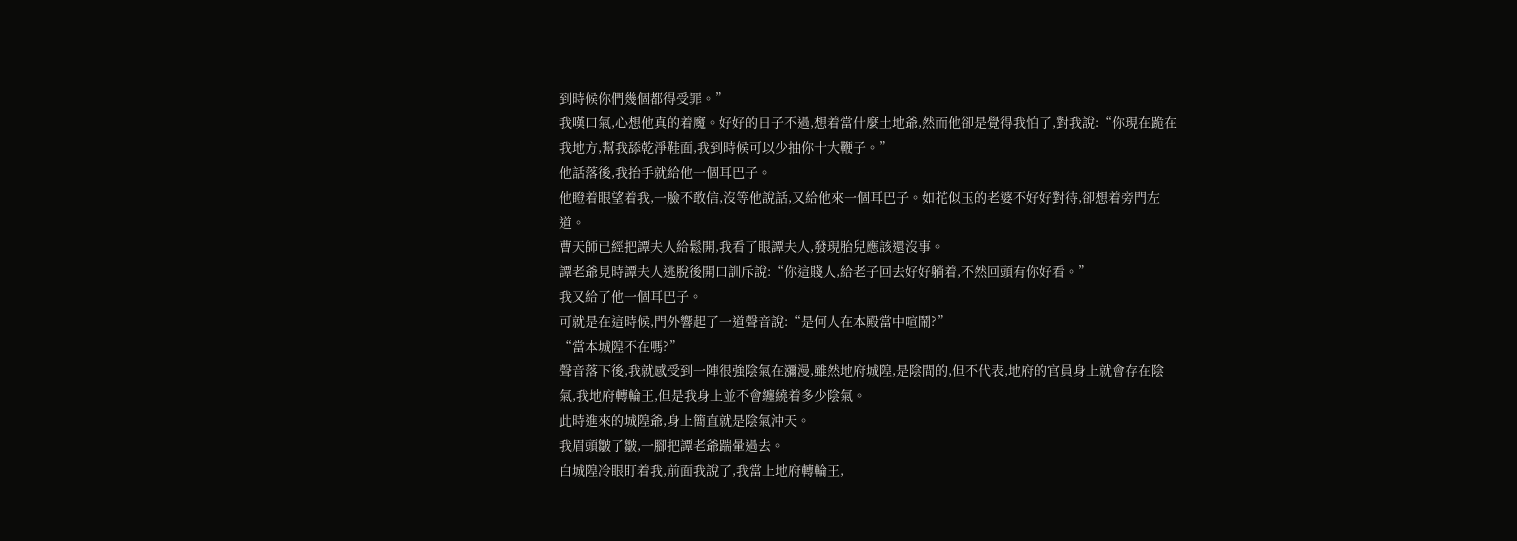到時候你們幾個都得受罪。”
我嘆口氣,心想他真的着魔。好好的日子不過,想着當什麼土地爺,然而他卻是覺得我怕了,對我說:“你現在跪在我地方,幫我舔乾淨鞋面,我到時候可以少抽你十大鞭子。”
他話落後,我抬手就給他一個耳巴子。
他瞪着眼望着我,一臉不敢信,沒等他說話,又給他來一個耳巴子。如花似玉的老婆不好好對待,卻想着旁門左道。
曹天師已經把譚夫人給鬆開,我看了眼譚夫人,發現胎兒應該還沒事。
譚老爺見時譚夫人逃脫後開口訓斥說:“你這賤人,給老子回去好好躺着,不然回頭有你好看。”
我又給了他一個耳巴子。
可就是在這時候,門外響起了一道聲音說:“是何人在本殿當中喧鬧?”
“當本城隍不在嗎?”
聲音落下後,我就感受到一陣很強陰氣在瀰漫,雖然地府城隍,是陰間的,但不代表,地府的官員身上就會存在陰氣,我地府轉輪王,但是我身上並不會纏繞着多少陰氣。
此時進來的城隍爺,身上簡直就是陰氣沖天。
我眉頭皺了皺,一腳把譚老爺踹暈過去。
白城隍冷眼盯着我,前面我說了,我當上地府轉輪王,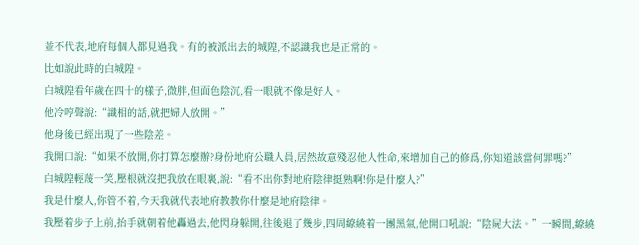並不代表,地府每個人都見過我。有的被派出去的城隍,不認識我也是正常的。
比如說此時的白城隍。
白城隍看年歲在四十的樣子,微胖,但面色陰沉,看一眼就不像是好人。
他冷哼聲說:“識相的話,就把婦人放開。”
他身後已經出現了一些陰差。
我開口說:“如果不放開,你打算怎麼辦?身份地府公職人員,居然故意殘忍他人性命,來增加自己的修爲,你知道該當何罪嗎?”
白城隍輕蔑一笑,壓根就沒把我放在眼裏,說:“看不出你對地府陰律挺熟啊!你是什麼人?”
我是什麼人,你管不着,今天我就代表地府教教你什麼是地府陰律。
我壓着步子上前,抬手就朝着他轟過去,他閃身躲開,往後退了幾步,四周繚繞着一團黑氣,他開口吼說:“陰屍大法。”一瞬間,繚繞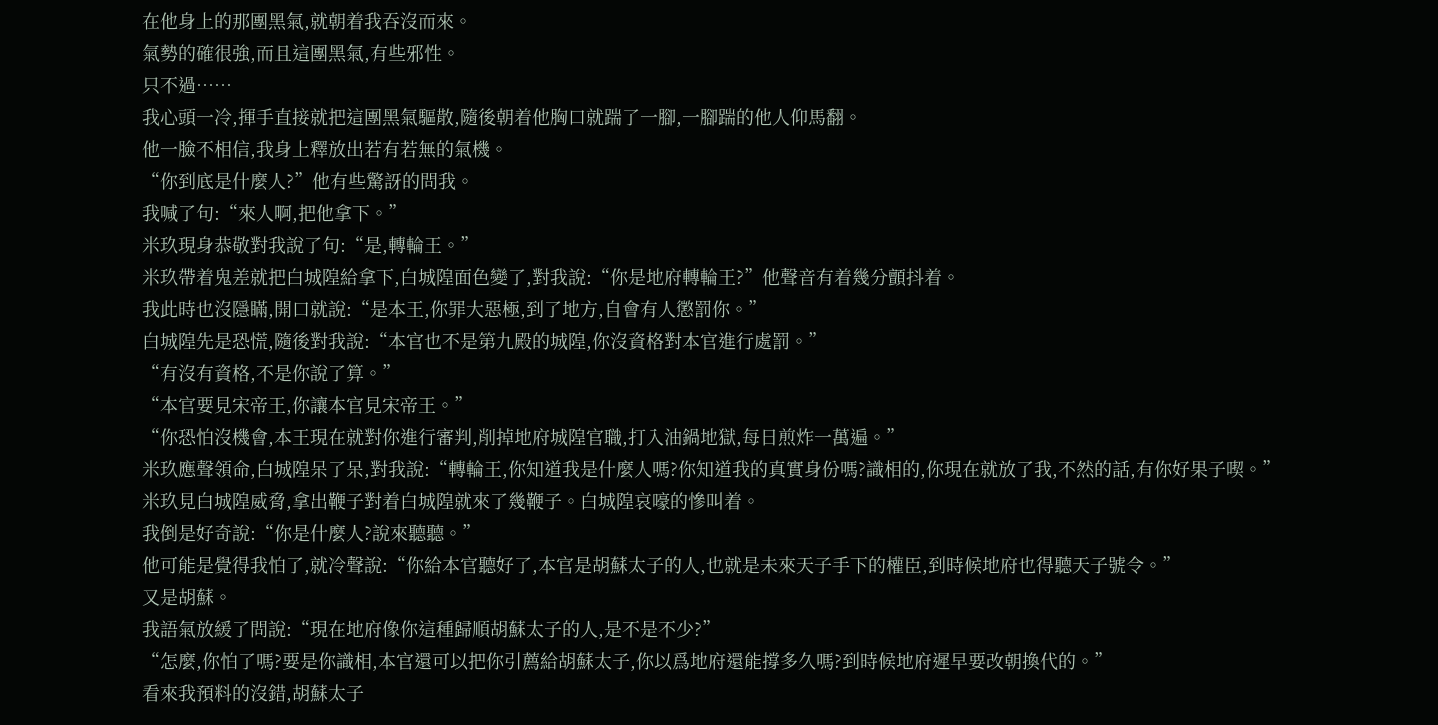在他身上的那團黑氣,就朝着我吞沒而來。
氣勢的確很強,而且這團黑氣,有些邪性。
只不過……
我心頭一冷,揮手直接就把這團黑氣驅散,隨後朝着他胸口就踹了一腳,一腳踹的他人仰馬翻。
他一臉不相信,我身上釋放出若有若無的氣機。
“你到底是什麼人?”他有些驚訝的問我。
我喊了句:“來人啊,把他拿下。”
米玖現身恭敬對我說了句:“是,轉輪王。”
米玖帶着鬼差就把白城隍給拿下,白城隍面色變了,對我說:“你是地府轉輪王?”他聲音有着幾分顫抖着。
我此時也沒隱瞞,開口就說:“是本王,你罪大惡極,到了地方,自會有人懲罰你。”
白城隍先是恐慌,隨後對我說:“本官也不是第九殿的城隍,你沒資格對本官進行處罰。”
“有沒有資格,不是你說了算。”
“本官要見宋帝王,你讓本官見宋帝王。”
“你恐怕沒機會,本王現在就對你進行審判,削掉地府城隍官職,打入油鍋地獄,每日煎炸一萬遍。”
米玖應聲領命,白城隍呆了呆,對我說:“轉輪王,你知道我是什麼人嗎?你知道我的真實身份嗎?識相的,你現在就放了我,不然的話,有你好果子喫。”
米玖見白城隍威脅,拿出鞭子對着白城隍就來了幾鞭子。白城隍哀嚎的慘叫着。
我倒是好奇說:“你是什麼人?說來聽聽。”
他可能是覺得我怕了,就冷聲說:“你給本官聽好了,本官是胡蘇太子的人,也就是未來天子手下的權臣,到時候地府也得聽天子號令。”
又是胡蘇。
我語氣放緩了問說:“現在地府像你這種歸順胡蘇太子的人,是不是不少?”
“怎麼,你怕了嗎?要是你識相,本官還可以把你引薦給胡蘇太子,你以爲地府還能撐多久嗎?到時候地府遲早要改朝換代的。”
看來我預料的沒錯,胡蘇太子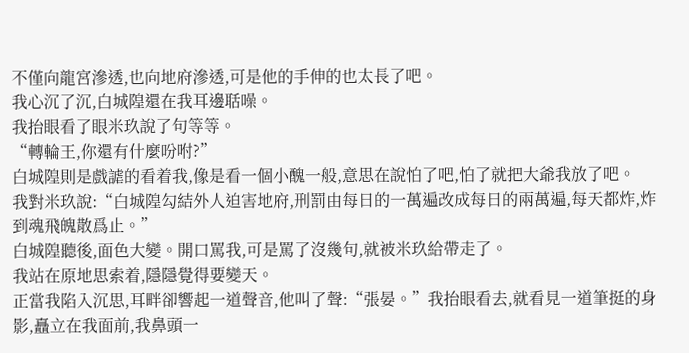不僅向龍宮滲透,也向地府滲透,可是他的手伸的也太長了吧。
我心沉了沉,白城隍還在我耳邊聒噪。
我抬眼看了眼米玖說了句等等。
“轉輪王,你還有什麼吩咐?”
白城隍則是戲謔的看着我,像是看一個小醜一般,意思在說怕了吧,怕了就把大爺我放了吧。
我對米玖說:“白城隍勾結外人迫害地府,刑罰由每日的一萬遍改成每日的兩萬遍,每天都炸,炸到魂飛魄散爲止。”
白城隍聽後,面色大變。開口罵我,可是罵了沒幾句,就被米玖給帶走了。
我站在原地思索着,隱隱覺得要變天。
正當我陷入沉思,耳畔卻響起一道聲音,他叫了聲:“張晏。”我抬眼看去,就看見一道筆挺的身影,矗立在我面前,我鼻頭一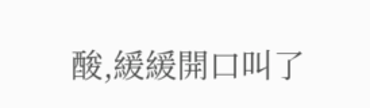酸,緩緩開口叫了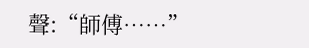聲:“師傅……”